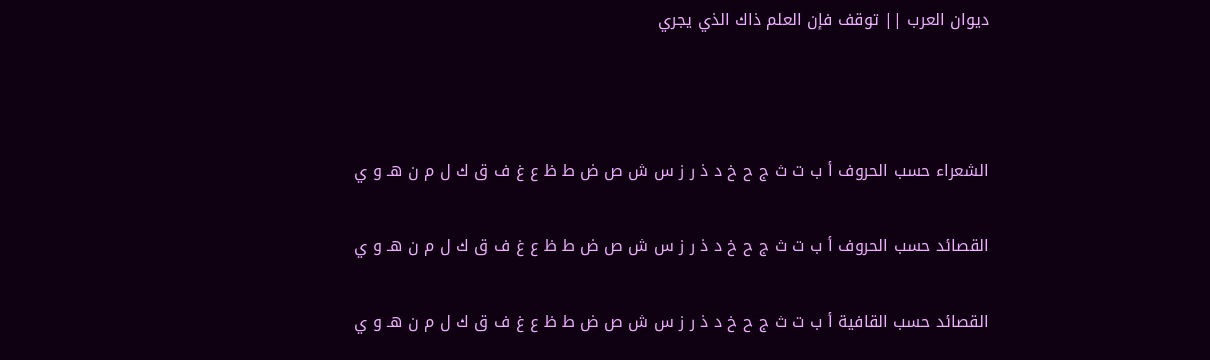ديوان العرب || توقف فإن العلم ذاك الذي يجري



الشعراء حسب الحروف أ ب ت ث ج ح خ د ذ ر ز س ش ص ض ط ظ ع غ ف ق ك ل م ن هـ و ي

القصائد حسب الحروف أ ب ت ث ج ح خ د ذ ر ز س ش ص ض ط ظ ع غ ف ق ك ل م ن هـ و ي

القصائد حسب القافية أ ب ت ث ج ح خ د ذ ر ز س ش ص ض ط ظ ع غ ف ق ك ل م ن هـ و ي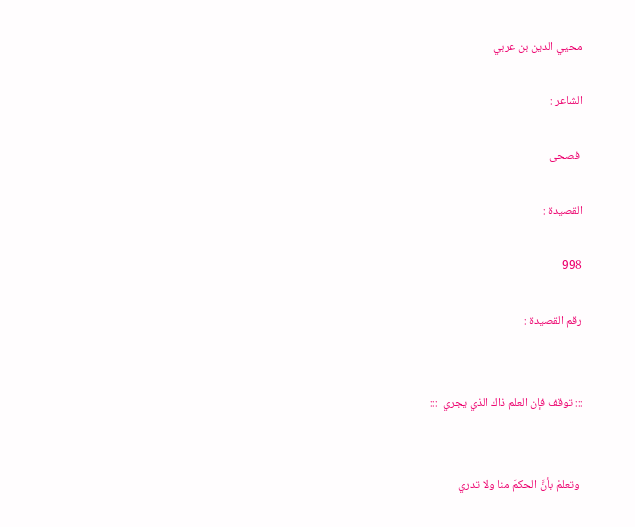محيي الدين بن عربي

الشاعر :

 فصحى

القصيدة :

998

رقم القصيدة :


::: توقف فإن العلم ذاك الذي يجري  :::


 وتعلمْ بأنَّ الحكمَ منا ولا تدري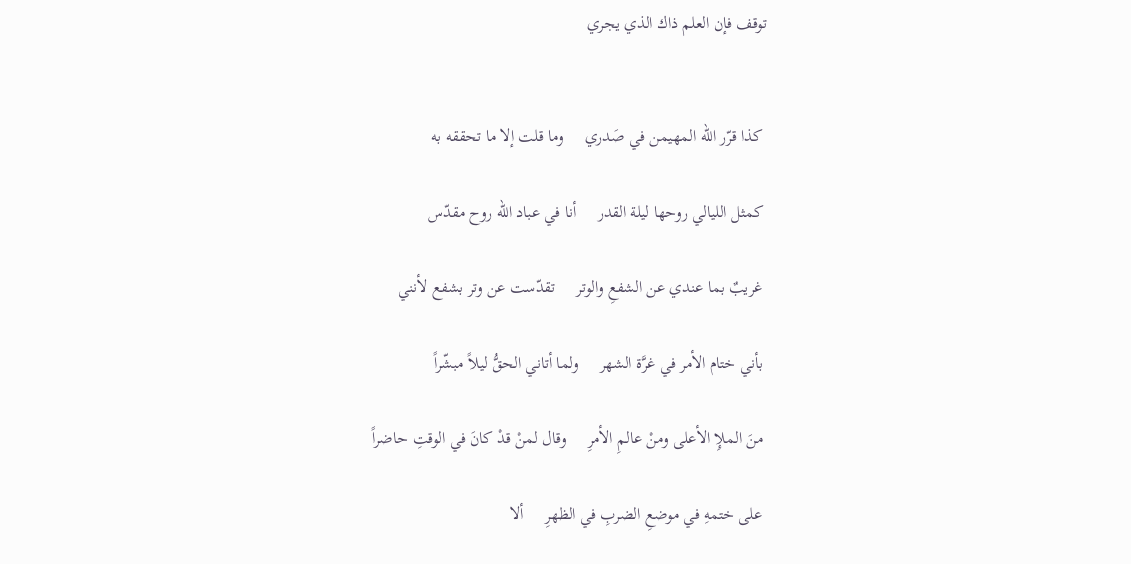توقف فإن العلم ذاك الذي يجري


 كذا قرّر الله المهيمن في صَدري     وما قلت إلا ما تحققه به

 كمثل الليالي روحها ليلة القدر     أنا في عباد الله روح مقدّس

 غريبٌ بما عندي عن الشفعِ والوتر     تقدّست عن وتر بشفع لأنني

 بأني ختام الأمر في غرَّة الشهر     ولما أتاني الحقُّ ليلاً مبشّراً

 منَ الملإِ الأعلى ومنْ عالمِ الأمرِ     وقال لمنْ قدْ كانَ في الوقتِ حاضراً

 على ختمهِ في موضعِ الضربِ في الظهرِ     ألا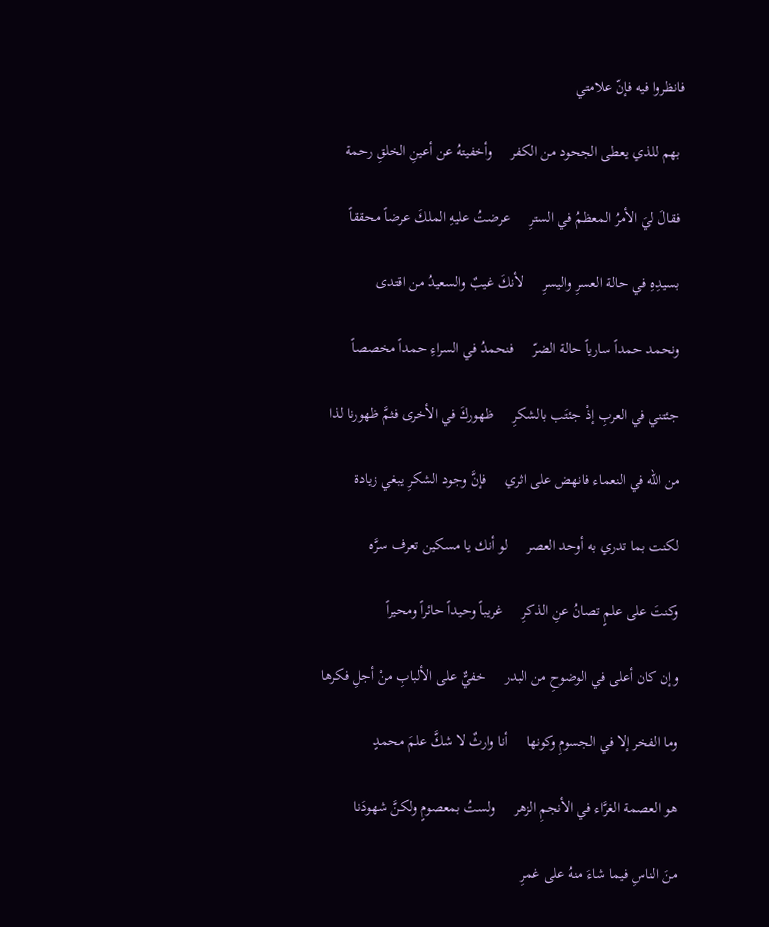فانظروا فيه فإنّ علامتي

 بهم للذي يعطى الجحود من الكفر     وأخفيتهُ عن أعينِ الخلقِ رحمة

 فقالَ ليَ الأمرُ المعظمُ في السترِ     عرضتُ عليهِ الملكَ عرضاً محققاً

 بسيدِهِ في حالة العسرِ واليسرِ     لأنكَ غيبٌ والسعيدُ من اقتدى

 ونحمد حمداً سارياً حالة الضرّ     فنحمدُ في السراءِ حمداً مخصصاً

 جئتني في العربِ إذْ جئتَب بالشكرِ     ظهوركَ في الأخرى فثمَّ ظهورنا لذا

 من الله في النعماء فانهض على اثري     فإنَّ وجود الشكرِ يبغي زيادة

 لكنت بما تدري به أوحد العصر     لو أنك يا مسكين تعرف سرَّه

 وكنتَ على علمٍ تصانُ عنِ الذكرِ     غريباً وحيداً حائراً ومحيراً

 وإن كان أعلى في الوضوحِ من البدر     خفيٌّ على الألبابِ منْ أجلِ فكرها

 وما الفخر إلا في الجسومِ وكونها     أنا وارثٌ لا شكَّ علمَ محمدٍ

 هو العصمة الغرَّاء في الأنجمِ الزهر     ولستُ بمعصومٍ ولكنَّ شهودَنا

 منَ الناسِ فيما شاءَ منهُ على غمرِ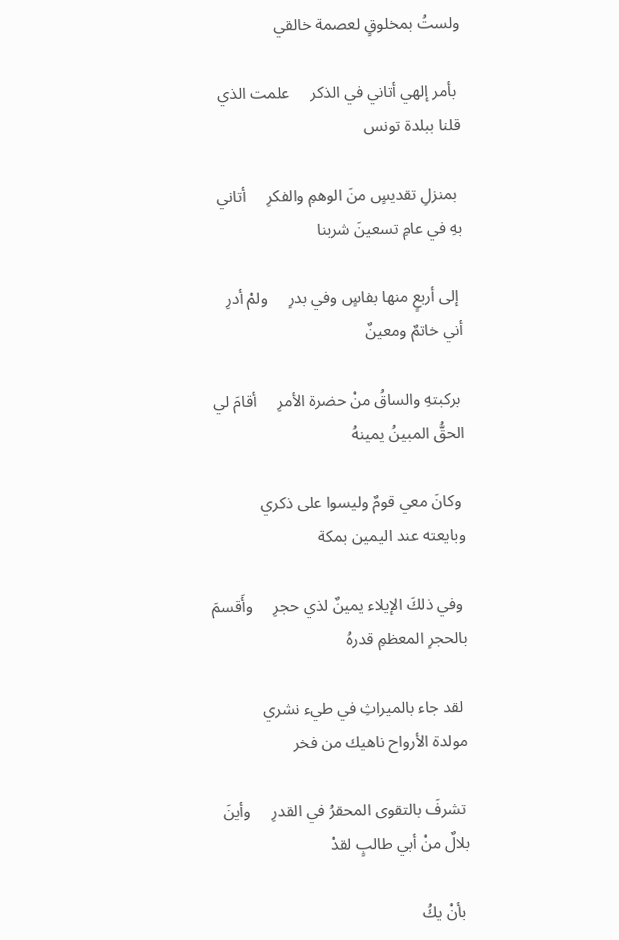ولستُ بمخلوقٍ لعصمة خالقي

 بأمر إلهي أتاني في الذكر     علمت الذي قلنا ببلدة تونس

 بمنزلِ تقديسٍ منَ الوهمِ والفكرِ     أتاني بهِ في عامِ تسعينَ شربنا

 إلى أربعٍ منها بفاسٍ وفي بدرِ     ولمْ أدرِ أني خاتمٌ ومعينٌ

 بركبتهِ والساقُ منْ حضرة الأمرِ     أقامَ لي الحقُّ المبينُ يمينهُ

 وكانَ معي قومٌ وليسوا على ذكري     وبايعته عند اليمين بمكة

 وفي ذلكَ الإيلاء يمينٌ لذي حجرِ     وأَقسمَ بالحجرِ المعظمِ قدرهُ

 لقد جاء بالميراثِ في طيء نشري     مولدة الأرواح ناهيك من فخر

 تشرفَ بالتقوى المحقرُ في القدرِ     وأينَ بلالٌ منْ أبي طالبٍ لقدْ

 بأنْ يكُ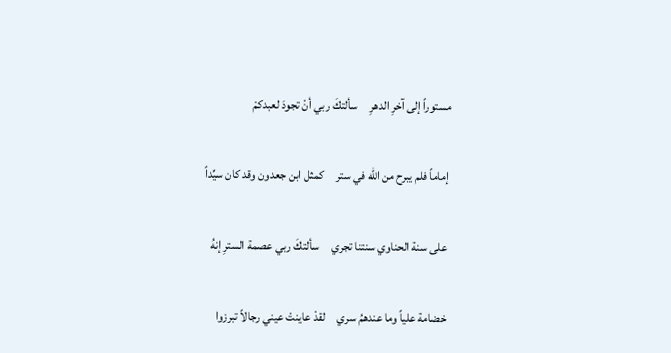مستوراً إلى آخرِ الدهرِ     سألتكَ ربي أنْ تجودَ لعبدكمْ

 إماماً فلم يبرح من الله في ستر     كمثل ابن جعدون وقد كان سيِّداً

 على سنة الحناوي سنتنا تجري     سألتكَ ربي عصمة السترِ إنهُ

 خضامة علياً وما عندهمُ سري     لقدْ عاينتْ عيني رجالاً تبرزوا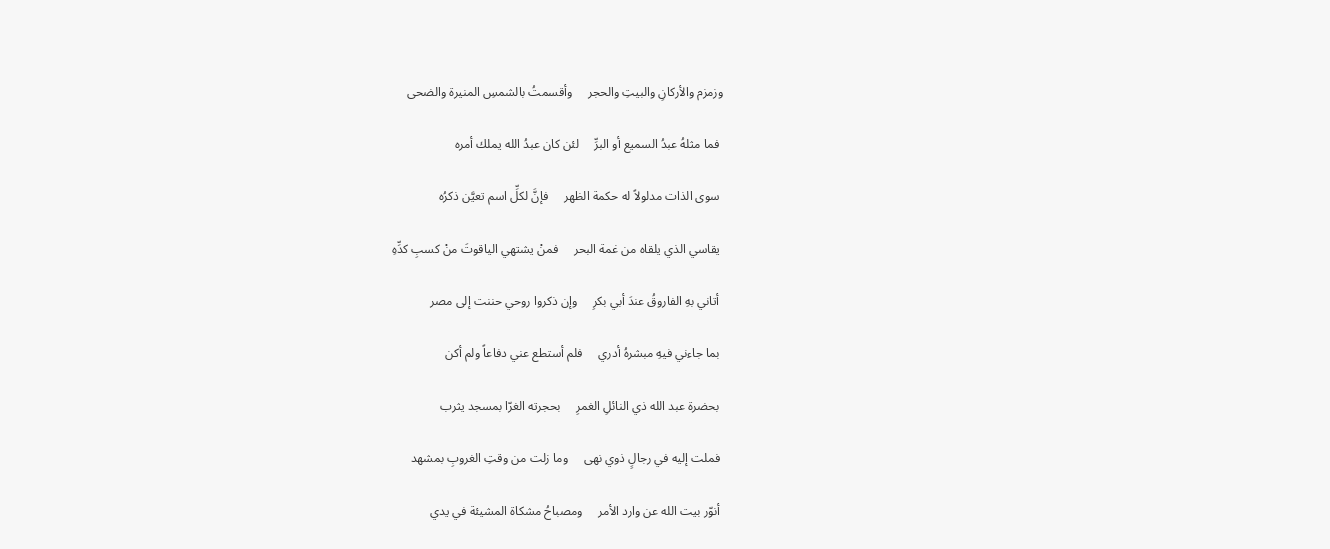وزمزم والأركانِ والبيتِ والحجر     وأقسمتُ بالشمسِ المنيرة والضحى

 فما مثلهُ عبدُ السميع أو البرِّ     لئن كان عبدُ الله يملك أمره

 سوى الذات مدلولاً له حكمة الظهر     فإنَّ لكلِّ اسم تعيَّن ذكرُه

 يقاسي الذي يلقاه من غمة البحر     فمنْ يشتهي الياقوتَ منْ كسبِ كدِّهِ

 أتاني بهِ الفاروقُ عندَ أبي بكرِ     وإن ذكروا روحي حننت إلى مصر

 بما جاءني فيهِ مبشرهُ أدري     فلم أستطع عني دفاعاً ولم أكن

 بحضرة عبد الله ذي النائلِ الغمرِ     بحجرته الغرّا بمسجد يثرب

 فملت إليه في رجالٍ ذوي نهى     وما زلت من وقتِ الغروبِ بمشهد

 أنوّر بيت الله عن وارد الأمر     ومصباحُ مشكاة المشيئة في يدي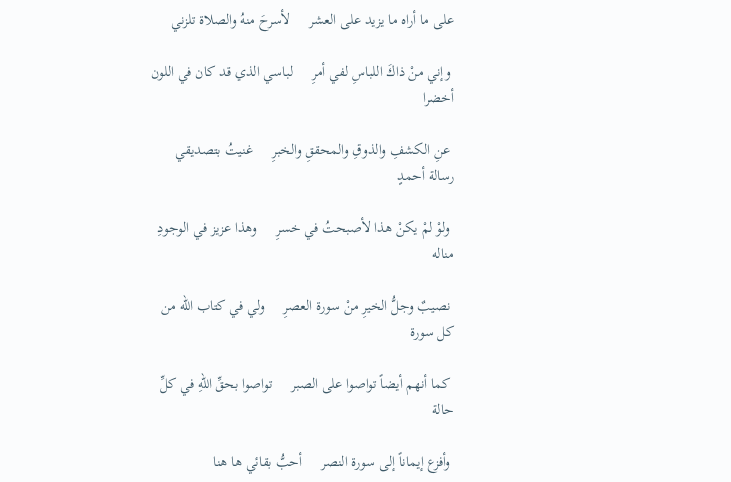على ما أراه ما يزيد على العشر     لأسرحَ منهُ والصلاة تلزني

 وإني منْ ذاكَ اللباسِ لفي أمرِ     لباسي الذي قد كان في اللون أخضرا

 عنِ الكشفِ والذوقِ والمحققِ والخبرِ     غنيتُ بتصديقي رسالة أحمدٍ

 ولوْ لمْ يكنْ هذا لأصبحتُ في خسرِ     وهذا عزيز في الوجودِ مناله

 نصيبٌ وجلُّ الخيرِ منْ سورة العصرِ     ولي في كتاب الله من كل سورة

 كما أنهم أيضاً تواصوا على الصبر     تواصوا بحقِّ اللهِ في كلِّ حالة

 وأفزع إيماناً إلى سورة النصر     أحبُّ بقائي ها هنا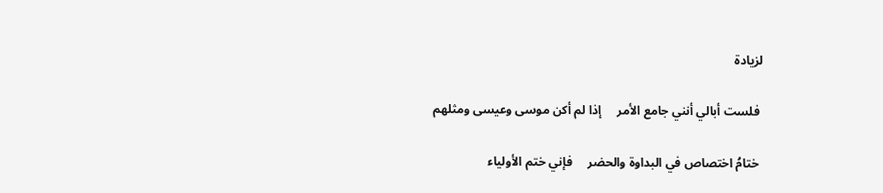لزيادة

 فلست أبالي أنني جامع الأمر     إذا لم أكن موسى وعيسى ومثلهم

 ختامُ اختصاص في البداوة والحضر     فإني ختم الأولياء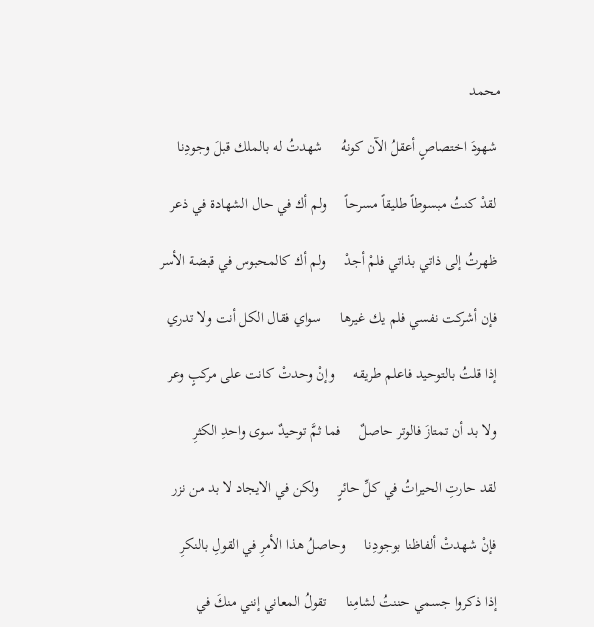محمد

 شهودَ اختصاصٍ أعقلُ الآن كونهُ     شهدتُ له بالملك قبلَ وجودِنا

 لقدْ كنتُ مبسوطاً طليقاً مسرحاً     ولم أك في حال الشهادة في ذعر

 ظهرتُ إلى ذاتي بذاتي فلمْ أجدْ     ولم أك كالمحبوس في قبضة الأسر

 فإن أشركت نفسي فلم يك غيرها     سواي فقال الكل أنت ولا تدري

 إذا قلتُ بالتوحيد فاعلم طريقه     وإنْ وحدتْ كانت على مركبٍ وعر

 ولا بد أن تمتازَ فالوتر حاصلٌ     فما ثمَّ توحيدٌ سوى واحدِ الكثرِ

 لقد حارتِ الحيراتُ في كلِّ حائرٍ     ولكن في الايجاد لا بد من نزر

 فإنْ شهدتْ ألفاظنا بوجودِنا     وحاصلُ هذا الأمرِ في القولِ بالنكرِ

 إذا ذكروا جسمي حننتُ لشامِنا     تقولُ المعاني إنني منكَ في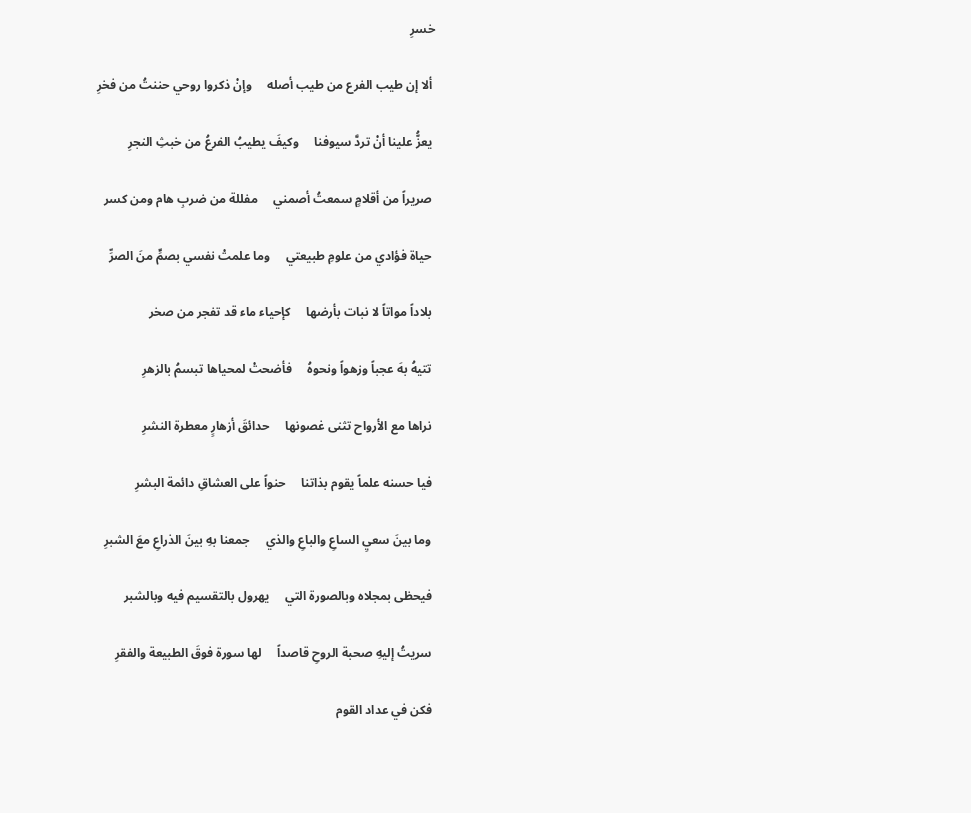خسرِ

 ألا إن طيب الفرع من طيب أصله     وإنْ ذكروا روحي حننتُ من فخرِ

 يعزُّ علينا أنْ تردَّ سيوفنا     وكيفَ يطيبُ الفرعُ من خبثِ النجرِ

 صريراً من أقلامٍ سمعتُ أصمني     مفللة من ضربِ هام ومن كسر

 حياة فؤادي من علومِ طبيعتي     وما علمتْ نفسي بصمٍّ منَ الصرِّ

 بلاداً مواتاً لا نبات بأرضها     كإحياء ماء قد تفجر من صخر

 تتيهُ بهَ عجباً وزهواً ونحوهُ     فأضحتْ لمحياها تبسمُ بالزهرِ

 نراها مع الأرواح تثنى غصونها     حدائقَ أزهارٍ معطرة النشرِ

 فيا حسنه علماً يقوم بذاتنا     حنواً على العشاقِ دائمة البشرِ

 وما بينَ سعيِ الساعِ والباعِ والذي     جمعنا بهِ بينَ الذراعِ معَ الشبرِ

 فيحظى بمجلاه وبالصورة التي     يهرول بالتقسيم فيه وبالشبر

 سريتُ إليهِ صحبة الروحِ قاصداً     لها سورة فوقَ الطبيعة والفقرِ

 فكن في عداد القوم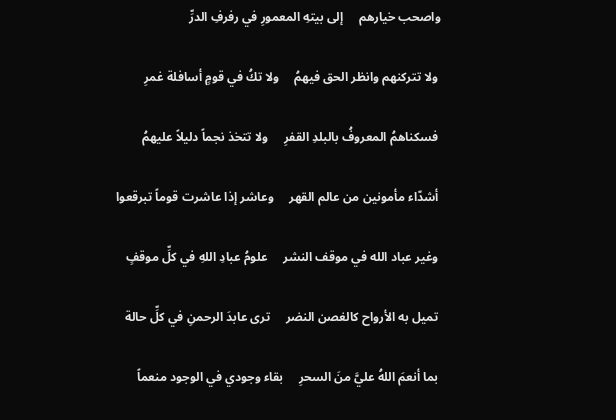واصحب خيارهم     إلى بيتهِ المعمورِ في رفرفِ الدرِّ

 ولا تتركنهم وانظر الحق فيهمُ     ولا تكُ في قومٍ أسافلة غمرِ

 فسكناهمُ المعروفُ بالبلدِ القفرِ     ولا تتخذ نجماً دليلاً عليهمُ

 أشدّاء مأمونين من عالم القهر     وعاشر إذا عاشرت قوماً تبرقعوا

 وغير عباد الله في موقف النشر     علومُ عبادِ اللهِ في كلِّ موقفٍ

 تميل به الأرواح كالغصن النضر     ترى عابدَ الرحمنِ في كلِّ حالة

 بما أنعمَ اللهُ عليَّ منَ السحرِ     بقاء وجودي في الوجود منعماً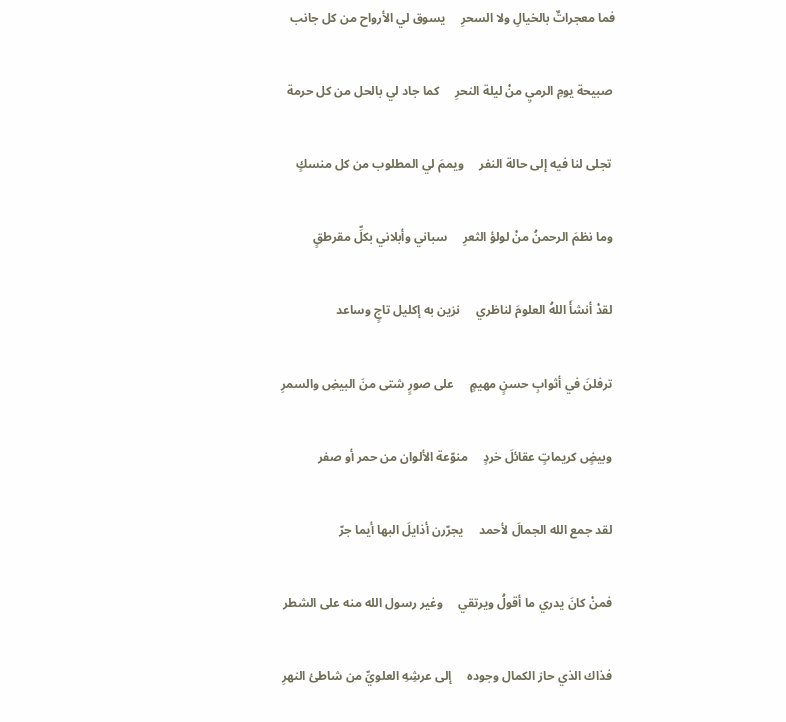فما معجراتٌ بالخيالِ ولا السحرِ     يسوق لي الأرواح من كل جانب

 صبيحة يومِ الرميِ منْ ليلة النحرِ     كما جاد لي بالحل من كل حرمة

 تجلى لنا فيه إلى حالة النفر     ويممَ لي المطلوب من كل منسكٍ

 وما نظمَ الرحمنُ منْ لولؤ الثعرِ     سباني وأبلاني بكلِّ مقرطقٍ

 لقدْ أنشأَ اللهُ العلومَ لناظري     نزين به إكليل تاجٍ وساعد

 ترفلنَ في أثوابِ حسنٍ مهيمٍ     على صورٍ شتى منَ البيضِ والسمرِ

 وبيضٍ كريماتٍ عقائلَ خردٍ     منوّعة الألوان من حمر أو صفر

 لقد جمع الله الجمالَ لأحمد     يجرّرن أذايلَ البها أيما جرّ

 فمنْ كانَ يدري ما أقولُ ويرتقي     وغير رسول الله منه على الشطر

 فذاك الذي حاز الكمال وجوده     إلى عرشِهِ العلويِّ من شاطئ النهرِ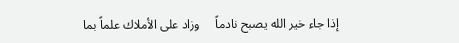إذا جاء خير الله يصبح نادماً     وزاد على الأملاك علماً بما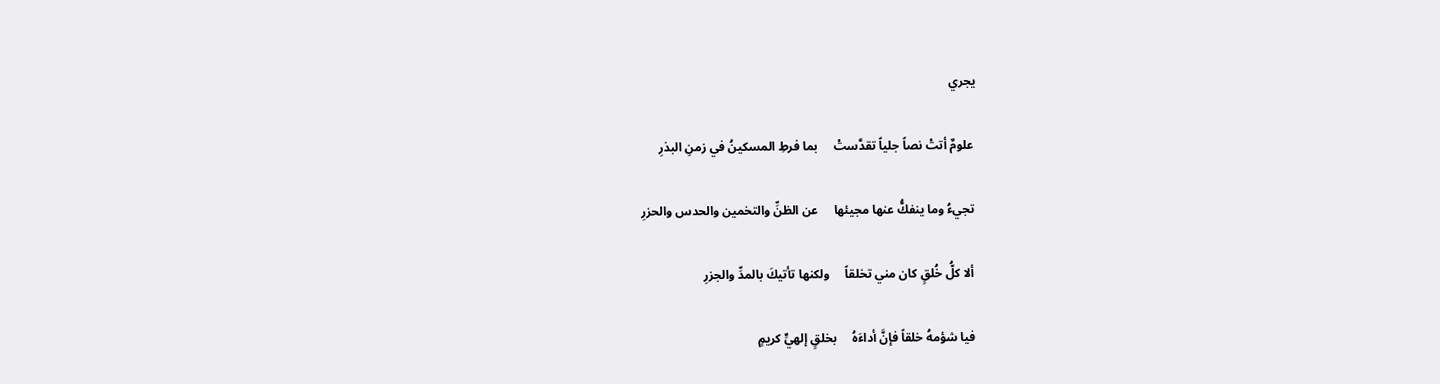يجري

 علومٌ أتتْ نصاً جلياً تقدَّستْ     بما فرطِ المسكينُ في زمنِ البذرِ

 تجيءُ وما ينفكُّ عنها مجيئها     عن الظنِّ والتخمين والحدس والحزرِ

 ألا كلُّ خُلقٍ كان مني تخلقاً     ولكنها تأتيكَ بالمدِّ والجزرِ

 فيا شؤمهُ خلقاً فإنَّ أداءَهُ     بخلقٍ إلهيٍّ كريمٍ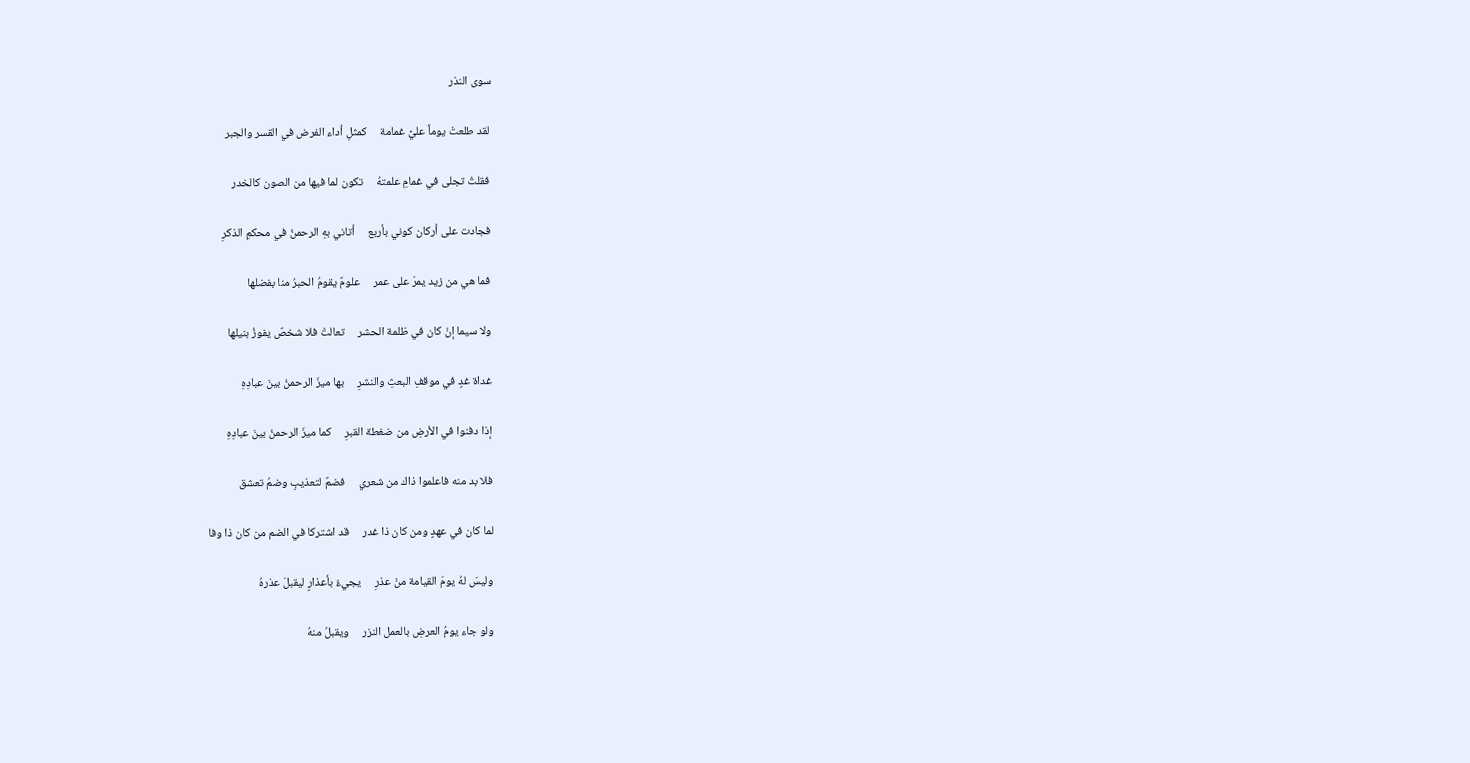سوى النذر

 لقد طلعتْ يوماً عليَّ غمامة     كمثلِ أداء الفرض في القسر والجبر

 فقلتُ تجلى في غمامِ علمتهُ     تكون لما فيها من الصون كالخدر

 فجادت على أركان كوني بأربع     أتاني بهِ الرحمنُ في محكمِ الذكرِ

 فما هي من زيد يمرّ على عمر     علومٌ يقومُ الحبرُ منا بفضلها

 ولا سيما إنْ كان في ظلمة الحشر     تعالتْ فلا شخصٌ يفوزُ بنيلها

 غداة غدٍ في موقفِ البعثِ والنشرِ     بها ميزَ الرحمنُ بينَ عبادِهِ

 إذا دفنوا في الأرضِ من ضغطة القبرِ     كما ميزَ الرحمنُ بينَ عبادِهِ

 فلا بد منه فاعلموا ذاك من شعري     فضمٌ لتعذيبٍ وضمُ تعشق

 لما كان في عهدٍ ومن كان ذا غدر     قد اشتركا في الضم من كان ذا وفا

 وليسَ لهُ يومَ القيامة منْ عذرِ     يجيءُ بأعذارٍ ليقبلَ عذرهُ

 ولو جاء يومُ العرضِ بالعمل النزر     ويقبلُ منهُ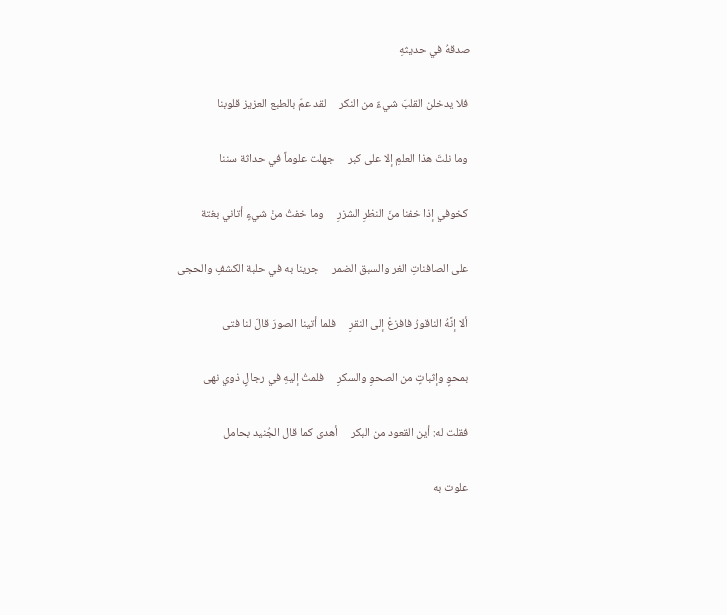صدقهُ في حديثهِ

 فلا يدخلن القلبَ شيءٌ من النكر     لقد عمّ بالطبع العزيز قلوبنا

 وما نلتَ هذا العلمِ إلا على كبر     جهلت علوماً في حداثة سننا

 كخوفي إذا خفنا منَ النظرِ الشزرِ     وما خفتُ منْ شيءٍ أتاني بغتة

 على الصافناتِ الغر والسبق الضمر     جرينا به في حلبة الكشفِ والحجى

 ألا إنَّهُ الناقورُ فافزعْ إلى النقرِ     فلما أتينا الصورَ قالَ لنا فتى

 بمحوٍ وإثباتٍ من الصحوِ والسكرِ     فلمتُ إليهِ في رجالٍ ذوي نهى

 فقلت له: أين القعود من البكر     أهدى كما قال الجُنيد بحامل

 علوت به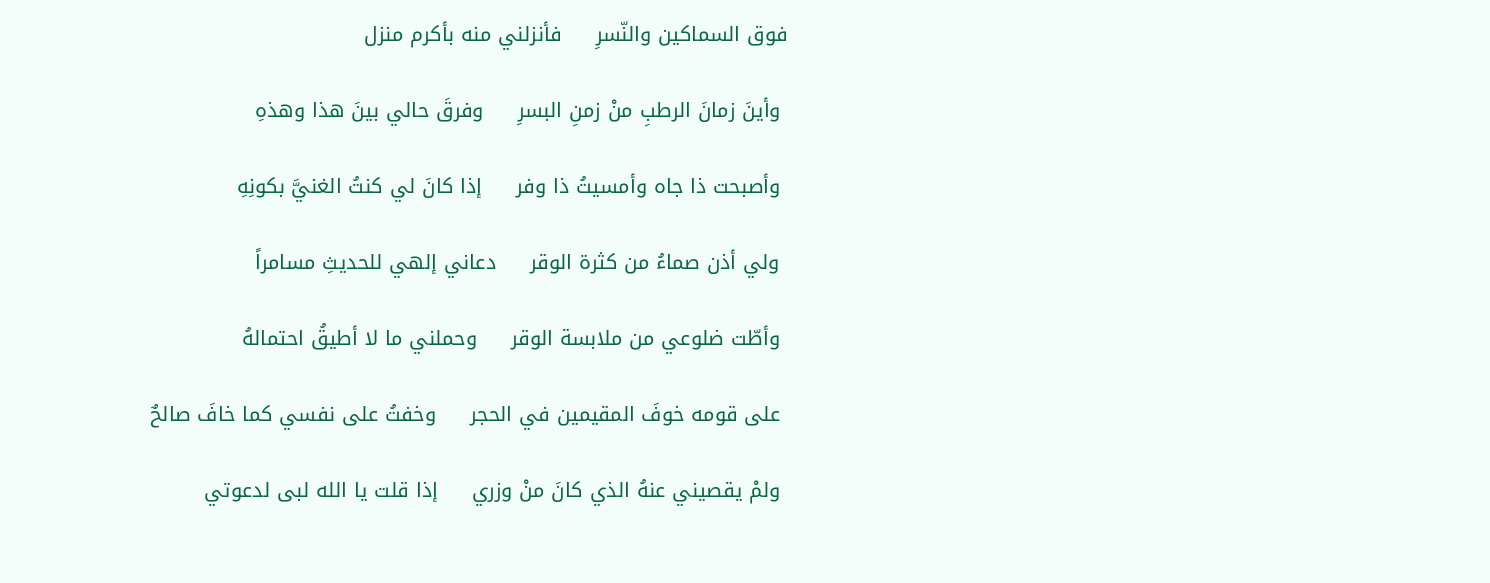فوق السماكين والنّسرِ     فأنزلني منه بأكرم منزل

 وأينَ زمانَ الرطبِ منْ زمنِ البسرِ     وفرقَ حالي بينَ هذا وهذهِ

 وأصبحت ذا جاه وأمسيتُ ذا وفر     إذا كانَ لي كنتُ الغنيَّ بكونِهِ

 ولي أذن صماءُ من كثرة الوقر     دعاني إلهي للحديثِ مسامراً

 وأطّت ضلوعي من ملابسة الوقر     وحملني ما لا أطيقُ احتمالهُ

 على قومه خوفَ المقيمين في الحجر     وخفتُ على نفسي كما خافَ صالحٌ

 ولمْ يقصيني عنهُ الذي كانَ منْ وزري     إذا قلت يا الله لبى لدعوتي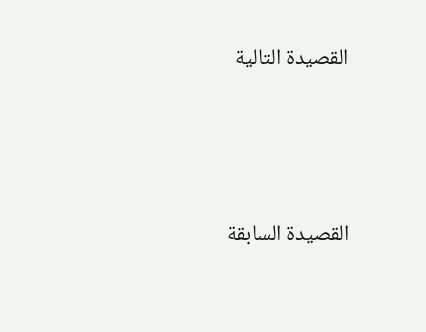القصيدة التالية



القصيدة السابقة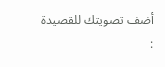أضف تصويتك للقصيدة :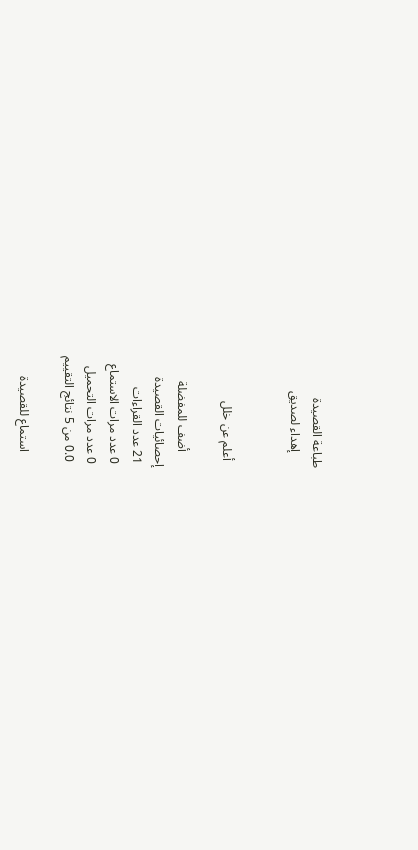طباعة القصيدة
     إهداء لصديق


  أعلم عن خلل

     أضف للمفضلة
إحصائيات القصيدة
 21 عدد القراءات
 0 عدد مرات الاستماع
 0 عدد مرات التحميل
  0.0 من 5 نتائج التقييم

     استماع للقصيدة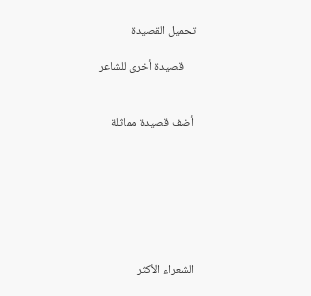تحميل القصيدة

     قصيدة أخرى للشاعر


 أضف قصيدة مماثلة







 الشعراء الأكثر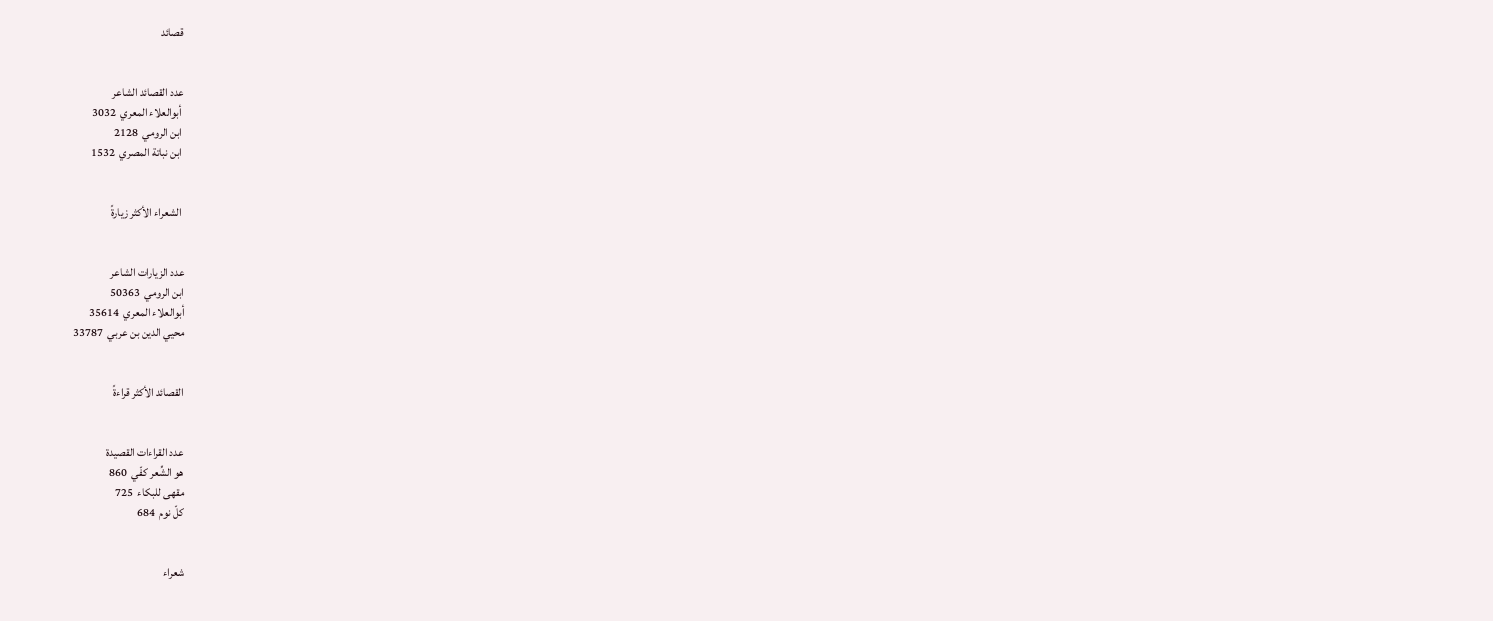قصائد


عدد القصائد الشاعر
 أبوالعلاء المعري  3032
 ابن الرومي  2128
 ابن نباتة المصري  1532


 الشعراء الأكثر زيارةً


عدد الزيارات الشاعر
ابن الرومي  50363
أبوالعلاء المعري  35614
محيي الدين بن عربي  33787


القصائد الأكثر قراءةً


عدد القراءات القصيدة
هو الشِّعر كفّي  860
مقهى للبكاء  725
كلّ نوم  684


شعراء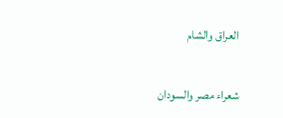العراق والشام

شعراء مصر والسودان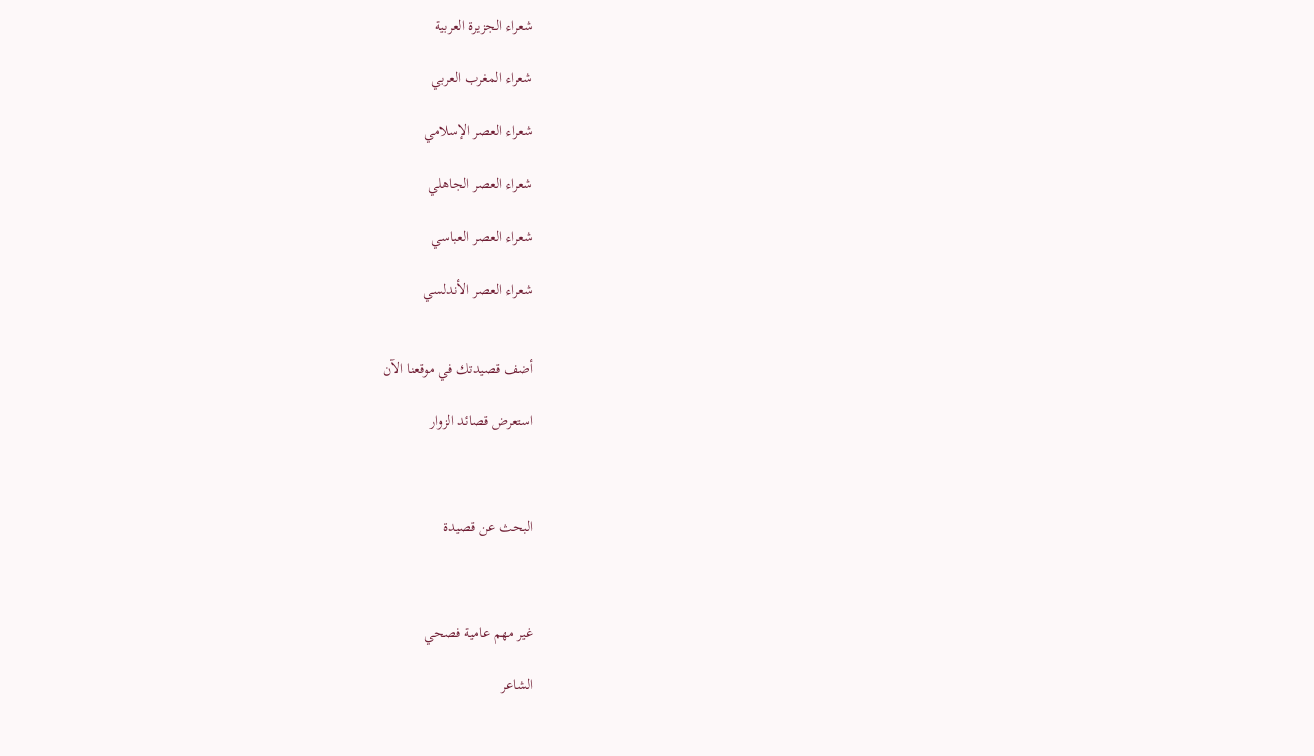شعراء الجزيرة العربية

شعراء المغرب العربي

شعراء العصر الإسلامي

شعراء العصر الجاهلي

شعراء العصر العباسي

شعراء العصر الأندلسي


أضف قصيدتك في موقعنا الآن

استعرض قصائد الزوار



البحث عن قصيدة



غير مهم عامية فصحي

الشاعر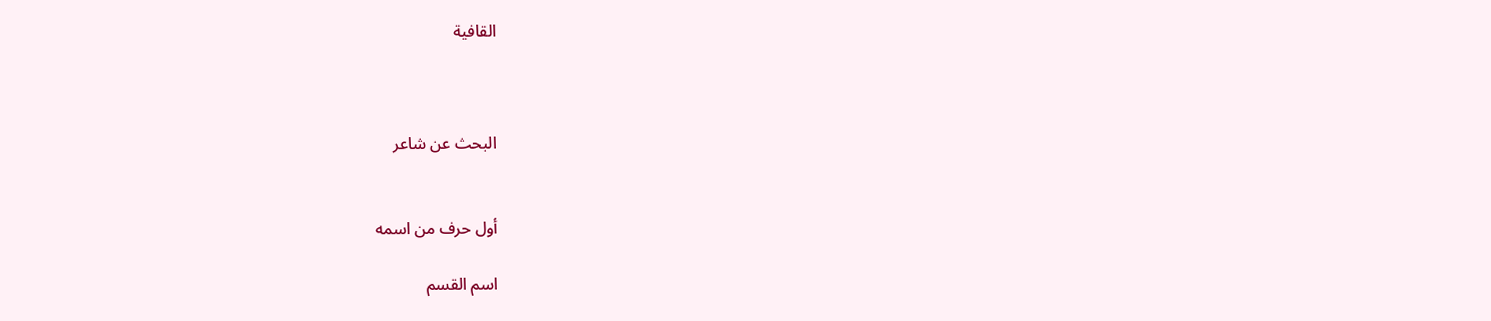القافية



البحث عن شاعر


أول حرف من اسمه

اسم القسم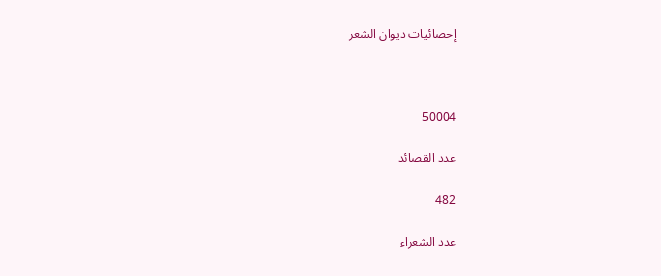إحصائيات ديوان الشعر



50004

عدد القصائد

482

عدد الشعراء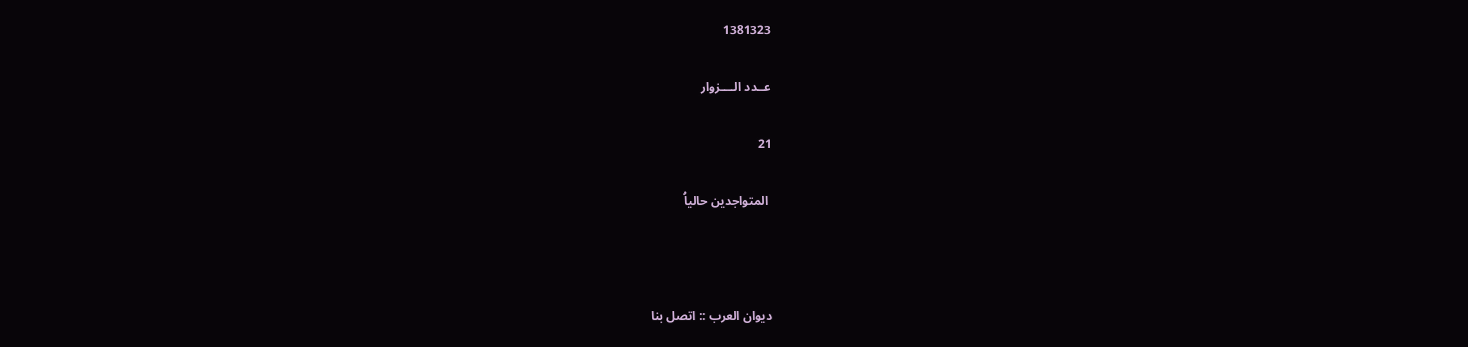1381323

عــدد الــــزوار

21

 المتواجدين حالياُ



ديوان العرب :: اتصل بنا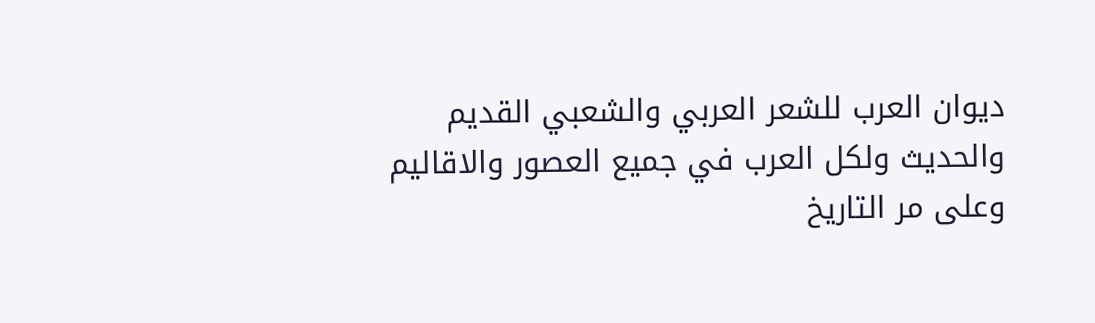ديوان العرب للشعر العربي والشعبي القديم والحديث ولكل العرب في جميع العصور والاقاليم وعلى مر التاريخ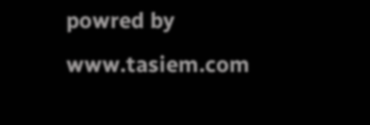powred by www.tasiem.com